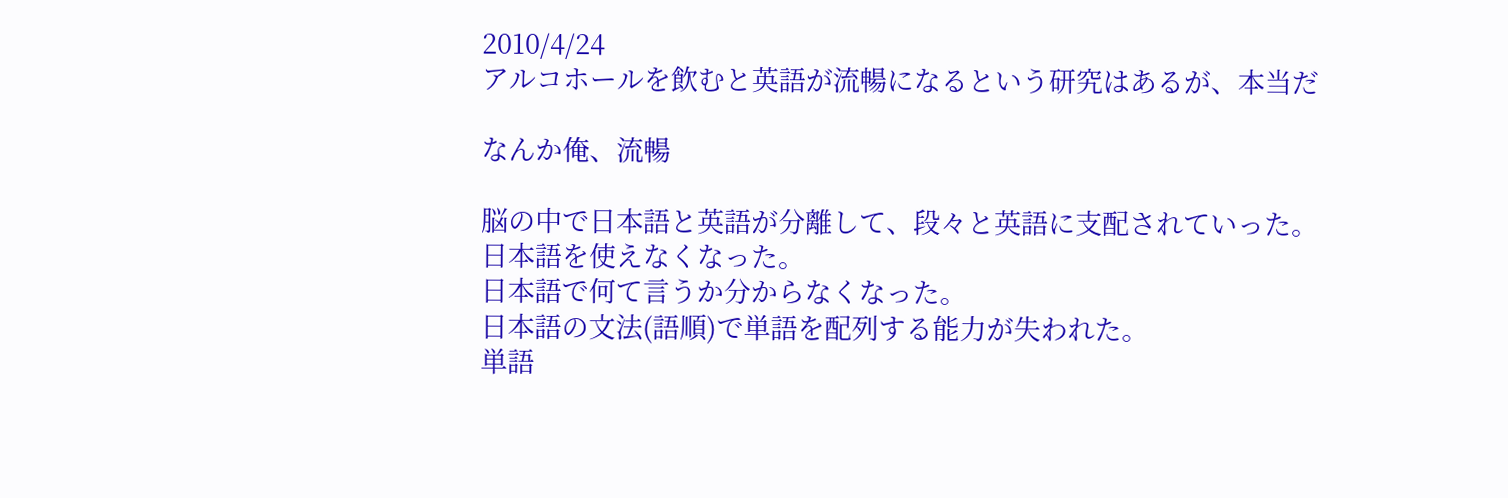2010/4/24
アルコホールを飲むと英語が流暢になるという研究はあるが、本当だ

なんか俺、流暢

脳の中で日本語と英語が分離して、段々と英語に支配されていった。
日本語を使えなくなった。
日本語で何て言うか分からなくなった。
日本語の文法(語順)で単語を配列する能力が失われた。
単語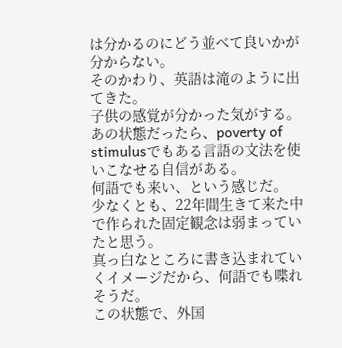は分かるのにどう並べて良いかが分からない。
そのかわり、英語は滝のように出てきた。
子供の感覚が分かった気がする。
あの状態だったら、poverty of stimulusでもある言語の文法を使いこなせる自信がある。
何語でも来い、という感じだ。
少なくとも、22年間生きて来た中で作られた固定観念は弱まっていたと思う。
真っ白なところに書き込まれていくイメージだから、何語でも喋れそうだ。
この状態で、外国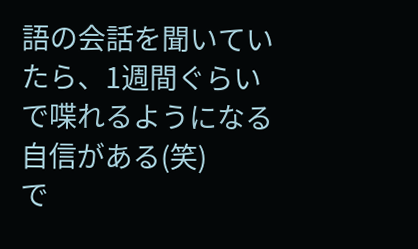語の会話を聞いていたら、1週間ぐらいで喋れるようになる自信がある(笑)
で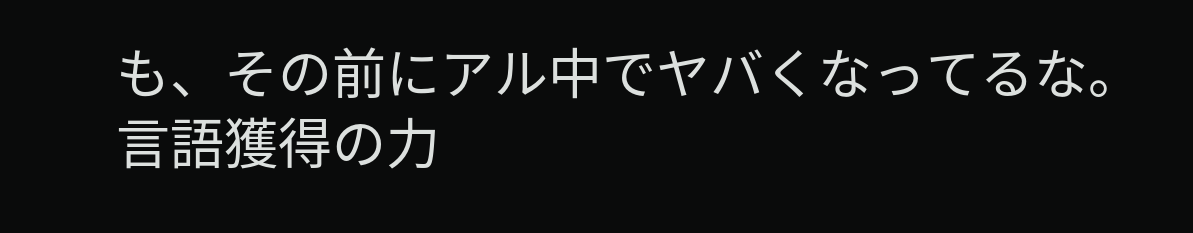も、その前にアル中でヤバくなってるな。
言語獲得の力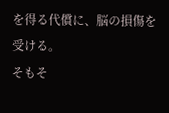を得る代償に、脳の損傷を受ける。
そもそ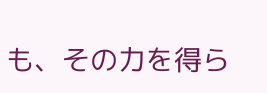も、その力を得ら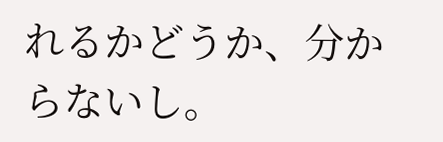れるかどうか、分からないし。